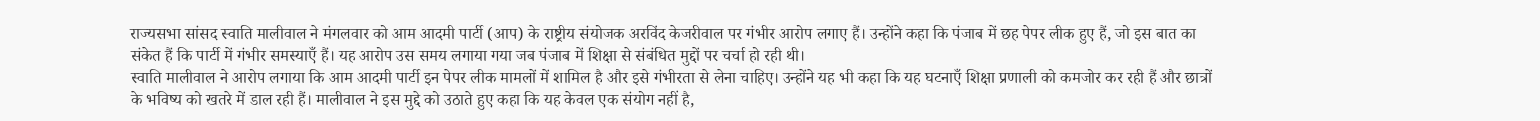राज्यसभा सांसद स्वाति मालीवाल ने मंगलवार को आम आदमी पार्टी (आप) के राष्ट्रीय संयोजक अरविंद केजरीवाल पर गंभीर आरोप लगाए हैं। उन्होंने कहा कि पंजाब में छह पेपर लीक हुए हैं, जो इस बात का संकेत हैं कि पार्टी में गंभीर समस्याएँ हैं। यह आरोप उस समय लगाया गया जब पंजाब में शिक्षा से संबंधित मुद्दों पर चर्चा हो रही थी।
स्वाति मालीवाल ने आरोप लगाया कि आम आदमी पार्टी इन पेपर लीक मामलों में शामिल है और इसे गंभीरता से लेना चाहिए। उन्होंने यह भी कहा कि यह घटनाएँ शिक्षा प्रणाली को कमजोर कर रही हैं और छात्रों के भविष्य को खतरे में डाल रही हैं। मालीवाल ने इस मुद्दे को उठाते हुए कहा कि यह केवल एक संयोग नहीं है,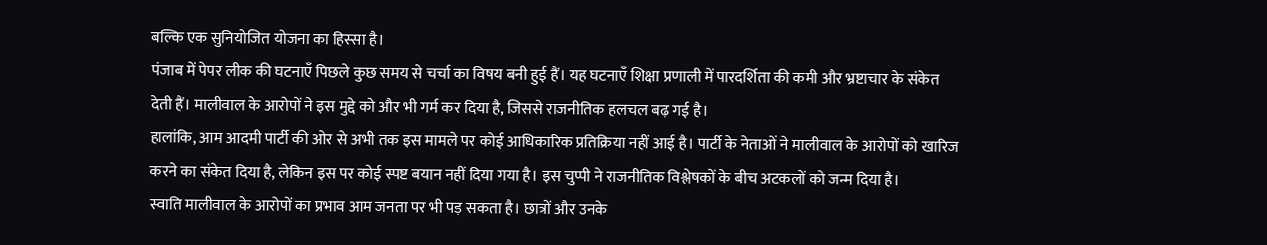बल्कि एक सुनियोजित योजना का हिस्सा है।
पंजाब में पेपर लीक की घटनाएँ पिछले कुछ समय से चर्चा का विषय बनी हुई हैं। यह घटनाएँ शिक्षा प्रणाली में पारदर्शिता की कमी और भ्रष्टाचार के संकेत देती हैं। मालीवाल के आरोपों ने इस मुद्दे को और भी गर्म कर दिया है, जिससे राजनीतिक हलचल बढ़ गई है।
हालांकि, आम आदमी पार्टी की ओर से अभी तक इस मामले पर कोई आधिकारिक प्रतिक्रिया नहीं आई है। पार्टी के नेताओं ने मालीवाल के आरोपों को खारिज करने का संकेत दिया है, लेकिन इस पर कोई स्पष्ट बयान नहीं दिया गया है। इस चुप्पी ने राजनीतिक विश्लेषकों के बीच अटकलों को जन्म दिया है।
स्वाति मालीवाल के आरोपों का प्रभाव आम जनता पर भी पड़ सकता है। छात्रों और उनके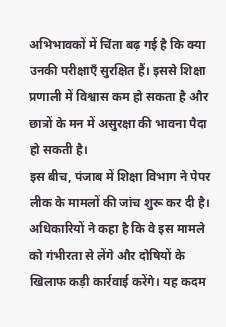अभिभावकों में चिंता बढ़ गई है कि क्या उनकी परीक्षाएँ सुरक्षित हैं। इससे शिक्षा प्रणाली में विश्वास कम हो सकता है और छात्रों के मन में असुरक्षा की भावना पैदा हो सकती है।
इस बीच, पंजाब में शिक्षा विभाग ने पेपर लीक के मामलों की जांच शुरू कर दी है। अधिकारियों ने कहा है कि वे इस मामले को गंभीरता से लेंगे और दोषियों के खिलाफ कड़ी कार्रवाई करेंगे। यह कदम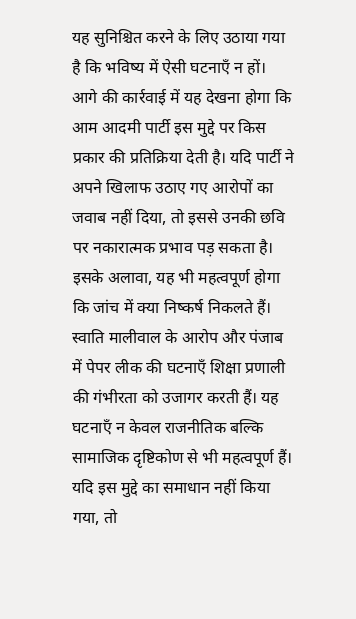यह सुनिश्चित करने के लिए उठाया गया है कि भविष्य में ऐसी घटनाएँ न हों।
आगे की कार्रवाई में यह देखना होगा कि आम आदमी पार्टी इस मुद्दे पर किस प्रकार की प्रतिक्रिया देती है। यदि पार्टी ने अपने खिलाफ उठाए गए आरोपों का जवाब नहीं दिया, तो इससे उनकी छवि पर नकारात्मक प्रभाव पड़ सकता है। इसके अलावा, यह भी महत्वपूर्ण होगा कि जांच में क्या निष्कर्ष निकलते हैं।
स्वाति मालीवाल के आरोप और पंजाब में पेपर लीक की घटनाएँ शिक्षा प्रणाली की गंभीरता को उजागर करती हैं। यह घटनाएँ न केवल राजनीतिक बल्कि सामाजिक दृष्टिकोण से भी महत्वपूर्ण हैं। यदि इस मुद्दे का समाधान नहीं किया गया, तो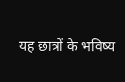यह छात्रों के भविष्य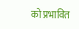को प्रभावित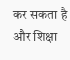कर सकता है और शिक्षा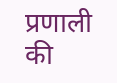प्रणाली की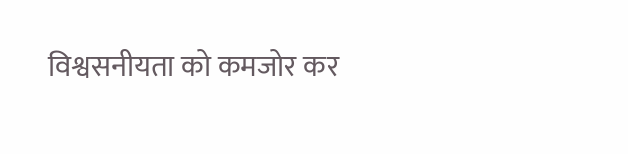विश्वसनीयता को कमजोर कर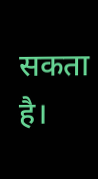सकता है।